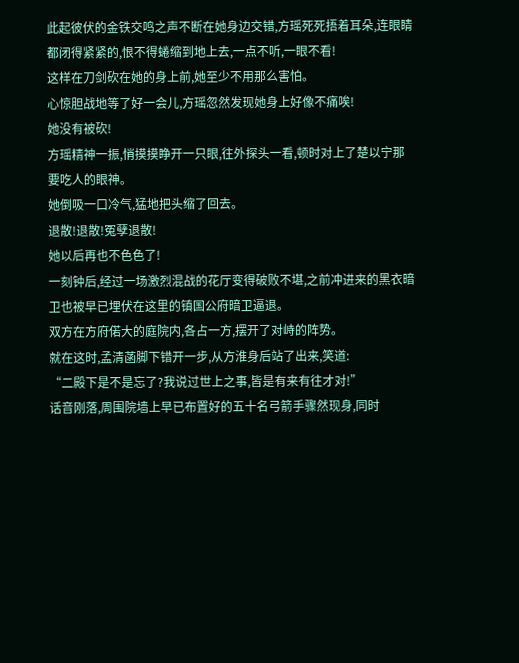此起彼伏的金铁交鸣之声不断在她身边交错,方瑶死死捂着耳朵,连眼睛都闭得紧紧的,恨不得蜷缩到地上去,一点不听,一眼不看!
这样在刀剑砍在她的身上前,她至少不用那么害怕。
心惊胆战地等了好一会儿,方瑶忽然发现她身上好像不痛唉!
她没有被砍!
方瑶精神一振,悄摸摸睁开一只眼,往外探头一看,顿时对上了楚以宁那要吃人的眼神。
她倒吸一口冷气,猛地把头缩了回去。
退散!退散!冤孽退散!
她以后再也不色色了!
一刻钟后,经过一场激烈混战的花厅变得破败不堪,之前冲进来的黑衣暗卫也被早已埋伏在这里的镇国公府暗卫逼退。
双方在方府偌大的庭院内,各占一方,摆开了对峙的阵势。
就在这时,孟清菡脚下错开一步,从方淮身后站了出来,笑道:
“二殿下是不是忘了?我说过世上之事,皆是有来有往才对!”
话音刚落,周围院墙上早已布置好的五十名弓箭手骤然现身,同时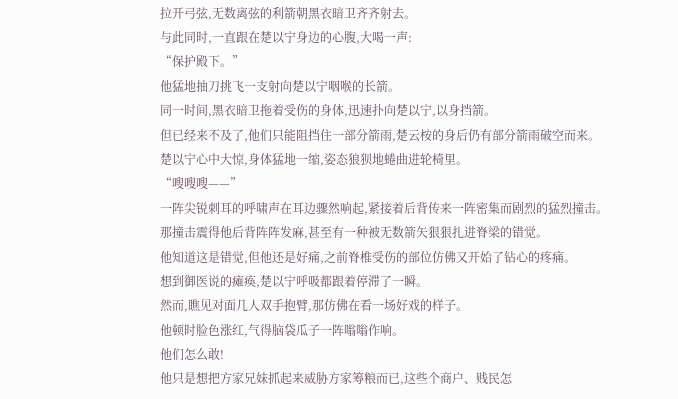拉开弓弦,无数离弦的利箭朝黑衣暗卫齐齐射去。
与此同时,一直跟在楚以宁身边的心腹,大喝一声:
“保护殿下。”
他猛地抽刀挑飞一支射向楚以宁咽喉的长箭。
同一时间,黑衣暗卫拖着受伤的身体,迅速扑向楚以宁,以身挡箭。
但已经来不及了,他们只能阻挡住一部分箭雨,楚云桉的身后仍有部分箭雨破空而来。
楚以宁心中大惊,身体猛地一缩,姿态狼狈地蜷曲进轮椅里。
“嗖嗖嗖——”
一阵尖锐刺耳的呼啸声在耳边骤然响起,紧接着后背传来一阵密集而剧烈的猛烈撞击。
那撞击震得他后背阵阵发麻,甚至有一种被无数箭矢狠狠扎进脊梁的错觉。
他知道这是错觉,但他还是好痛,之前脊椎受伤的部位仿佛又开始了钻心的疼痛。
想到御医说的瘫痪,楚以宁呼吸都跟着停滞了一瞬。
然而,瞧见对面几人双手抱臂,那仿佛在看一场好戏的样子。
他顿时脸色涨红,气得脑袋瓜子一阵嗡嗡作响。
他们怎么敢!
他只是想把方家兄妹抓起来威胁方家筹粮而已,这些个商户、贱民怎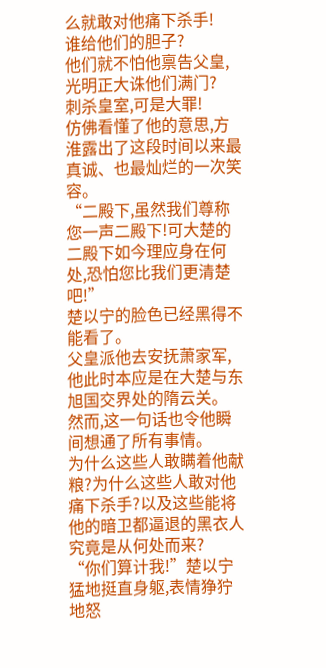么就敢对他痛下杀手!
谁给他们的胆子?
他们就不怕他禀告父皇,光明正大诛他们满门?
刺杀皇室,可是大罪!
仿佛看懂了他的意思,方淮露出了这段时间以来最真诚、也最灿烂的一次笑容。
“二殿下,虽然我们尊称您一声二殿下!可大楚的二殿下如今理应身在何处,恐怕您比我们更清楚吧!”
楚以宁的脸色已经黑得不能看了。
父皇派他去安抚萧家军,他此时本应是在大楚与东旭国交界处的隋云关。
然而,这一句话也令他瞬间想通了所有事情。
为什么这些人敢瞒着他献粮?为什么这些人敢对他痛下杀手?以及这些能将他的暗卫都逼退的黑衣人究竟是从何处而来?
“你们算计我!”楚以宁猛地挺直身躯,表情狰狞地怒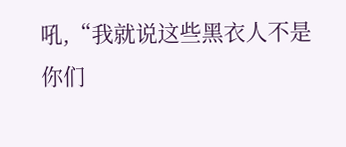吼,“我就说这些黑衣人不是你们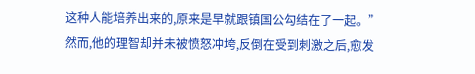这种人能培养出来的,原来是早就跟镇国公勾结在了一起。”
然而,他的理智却并未被愤怒冲垮,反倒在受到刺激之后,愈发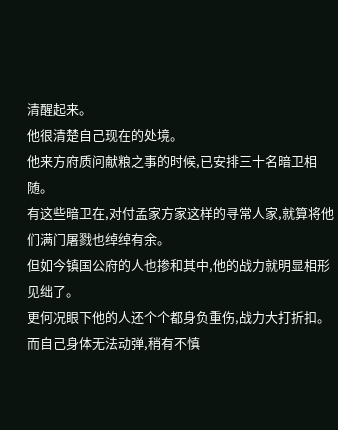清醒起来。
他很清楚自己现在的处境。
他来方府质问献粮之事的时候,已安排三十名暗卫相随。
有这些暗卫在,对付孟家方家这样的寻常人家,就算将他们满门屠戮也绰绰有余。
但如今镇国公府的人也掺和其中,他的战力就明显相形见绌了。
更何况眼下他的人还个个都身负重伤,战力大打折扣。
而自己身体无法动弹,稍有不慎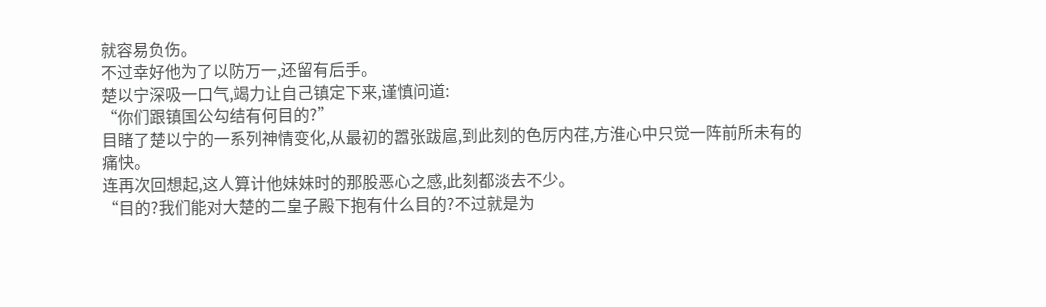就容易负伤。
不过幸好他为了以防万一,还留有后手。
楚以宁深吸一口气,竭力让自己镇定下来,谨慎问道:
“你们跟镇国公勾结有何目的?”
目睹了楚以宁的一系列神情变化,从最初的嚣张跋扈,到此刻的色厉内荏,方淮心中只觉一阵前所未有的痛快。
连再次回想起,这人算计他妹妹时的那股恶心之感,此刻都淡去不少。
“目的?我们能对大楚的二皇子殿下抱有什么目的?不过就是为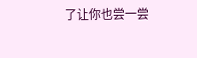了让你也尝一尝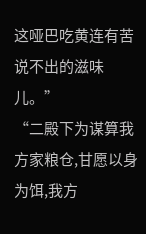这哑巴吃黄连有苦说不出的滋味儿。”
“二殿下为谋算我方家粮仓,甘愿以身为饵,我方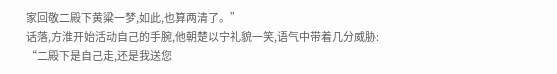家回敬二殿下黄粱一梦,如此,也算两清了。”
话落,方淮开始活动自己的手腕,他朝楚以宁礼貌一笑,语气中带着几分威胁:
“二殿下是自己走,还是我送您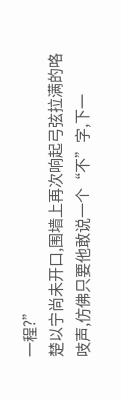一程?”
楚以宁尚未开口,围墙上再次响起弓弦拉满的咯吱声,仿佛只要他敢说一个“不”字,下一